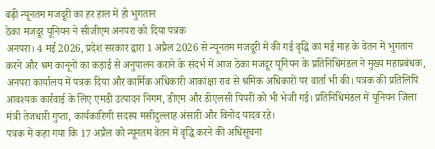बढ़ी न्यूनतम मजदूरी का हर हाल में हो भुगतान
ठेका मजदूर यूनियन ने सीजीएम अनपरा को दिया पत्रक
अनपरा। 4 मई 2026, प्रदेश सरकार द्वारा 1 अप्रैल 2026 से न्यूनतम मजदूरी में की गई वृद्धि का मई माह के वेतन में भुगतान करने और श्रम कानूनों का कड़ाई से अनुपालन कराने के संदर्भ में आज ठेका मजदूर यूनियन के प्रतिनिधिमंडल ने मुख्य महाप्रबंधक, अनपरा कार्यालय में पत्रक दिया और कार्मिक अधिकारी आकांक्षा राव से श्रमिक अधिकारों पर वार्ता भी की। पत्रक की प्रतिलिपि आवश्यक कार्रवाई के लिए एमडी उत्पादन निगम, डीएम और डीएलसी पिपरी को भी भेजी गई। प्रतिनिधिमंडल में यूनियन जिला मंत्री तेजधारी गुप्ता, कार्यकारिणी सदस्य मसीदुल्लाह अंसारी और विनोद यादव रहे।
पत्रक में कहा गया कि 17 अप्रैल को न्यूनतम वेतन में वृद्धि करने की अधिसूचना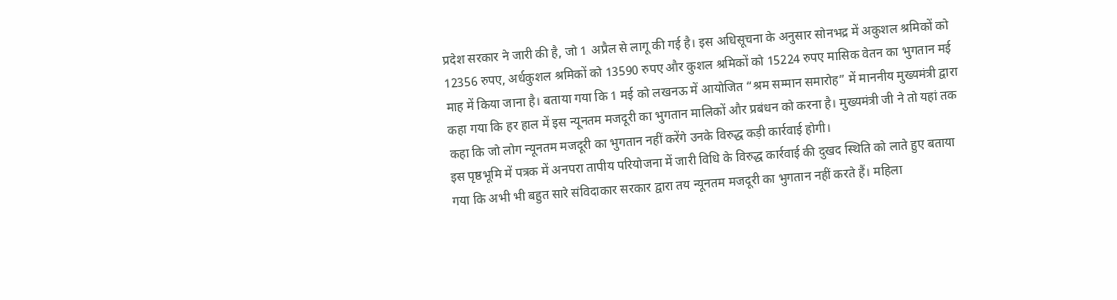प्रदेश सरकार ने जारी की है, जो 1 अप्रैल से लागू की गई है। इस अधिसूचना के अनुसार सोनभद्र में अकुशल श्रमिकों को 12356 रुपए, अर्धकुशल श्रमिकों को 13590 रुपए और कुशल श्रमिकों को 15224 रुपए मासिक वेतन का भुगतान मई माह में किया जाना है। बताया गया कि 1 मई को लखनऊ में आयोजित “श्रम सम्मान समारोह” में माननीय मुख्यमंत्री द्वारा कहा गया कि हर हाल में इस न्यूनतम मजदूरी का भुगतान मालिकों और प्रबंधन को करना है। मुख्यमंत्री जी ने तो यहां तक कहा कि जो लोग न्यूनतम मजदूरी का भुगतान नहीं करेंगे उनके विरुद्ध कड़ी कार्रवाई होगी।
इस पृष्ठभूमि में पत्रक में अनपरा तापीय परियोजना में जारी विधि के विरुद्ध कार्रवाई की दुखद स्थिति को लाते हुए बताया गया कि अभी भी बहुत सारे संविदाकार सरकार द्वारा तय न्यूनतम मजदूरी का भुगतान नहीं करते हैं। महिला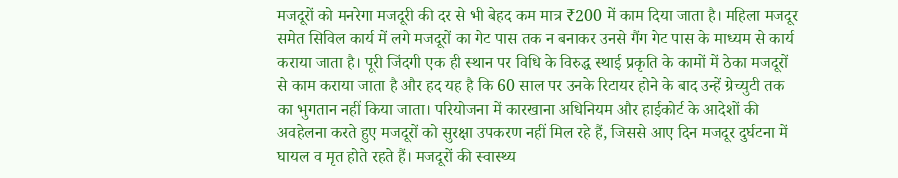मजदूरों को मनरेगा मजदूरी की दर से भी बेहद कम मात्र ₹200 में काम दिया जाता है। महिला मजदूर समेत सिविल कार्य में लगे मजदूरों का गेट पास तक न बनाकर उनसे गैंग गेट पास के माध्यम से कार्य कराया जाता है। पूरी जिंदगी एक ही स्थान पर विधि के विरुद्ध स्थाई प्रकृति के कामों में ठेका मजदूरों से काम कराया जाता है और हद यह है कि 60 साल पर उनके रिटायर होने के बाद उन्हें ग्रेच्युटी तक का भुगतान नहीं किया जाता। परियोजना में कारखाना अधिनियम और हाईकोर्ट के आदेशों की अवहेलना करते हुए मजदूरों को सुरक्षा उपकरण नहीं मिल रहे हैं, जिससे आए दिन मजदूर दुर्घटना में घायल व मृत होते रहते हैं। मजदूरों की स्वास्थ्य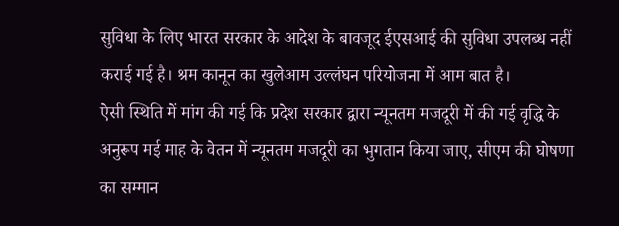सुविधा के लिए भारत सरकार के आदेश के बावजूद ईएसआई की सुविधा उपलब्ध नहीं कराई गई है। श्रम कानून का खुलेआम उल्लंघन परियोजना में आम बात है।
ऐसी स्थिति में मांग की गई कि प्रदेश सरकार द्वारा न्यूनतम मजदूरी में की गई वृद्धि के अनुरूप मई माह के वेतन में न्यूनतम मजदूरी का भुगतान किया जाए, सीएम की घोषणा का सम्मान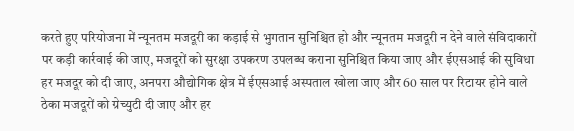करते हुए परियोजना में न्यूनतम मजदूरी का कड़ाई से भुगतान सुनिश्चित हो और न्यूनतम मजदूरी न देने वाले संविदाकारों पर कड़ी कार्रवाई की जाए, मजदूरों को सुरक्षा उपकरण उपलब्ध कराना सुनिश्चित किया जाए और ईएसआई की सुविधा हर मजदूर को दी जाए, अनपरा औद्योगिक क्षेत्र में ईएसआई अस्पताल खोला जाए और 60 साल पर रिटायर होने वाले ठेका मजदूरों को ग्रेच्युटी दी जाए और हर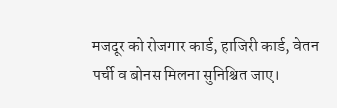मजदूर को रोजगार कार्ड, हाजिरी कार्ड, वेतन पर्ची व बोनस मिलना सुनिश्चित जाए।